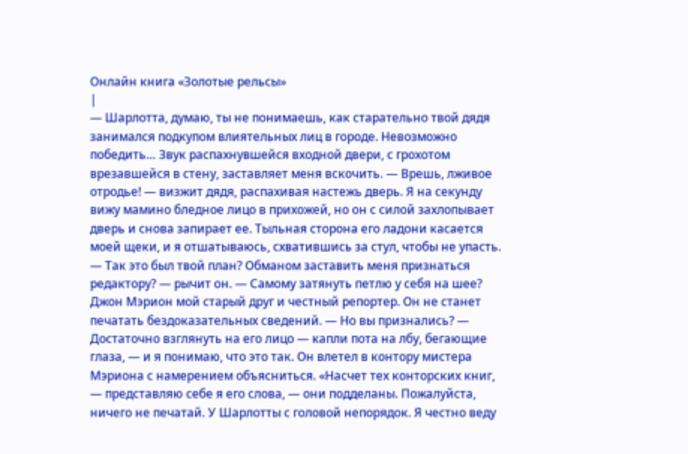Онлайн книга «Золотые рельсы»
|
— Шарлотта, думаю, ты не понимаешь, как старательно твой дядя занимался подкупом влиятельных лиц в городе. Невозможно победить… Звук распахнувшейся входной двери, с грохотом врезавшейся в стену, заставляет меня вскочить. — Врешь, лживое отродье! — визжит дядя, распахивая настежь дверь. Я на секунду вижу мамино бледное лицо в прихожей, но он с силой захлопывает дверь и снова запирает ее. Тыльная сторона его ладони касается моей щеки, и я отшатываюсь, схватившись за стул, чтобы не упасть. — Так это был твой план? Обманом заставить меня признаться редактору? — рычит он. — Самому затянуть петлю у себя на шее? Джон Мэрион мой старый друг и честный репортер. Он не станет печатать бездоказательных сведений. — Но вы признались? — Достаточно взглянуть на его лицо — капли пота на лбу, бегающие глаза, — и я понимаю, что это так. Он влетел в контору мистера Мэриона с намерением объясниться. «Насчет тех конторских книг, — представляю себе я его слова, — они подделаны. Пожалуйста, ничего не печатай. У Шарлотты с головой непорядок. Я честно веду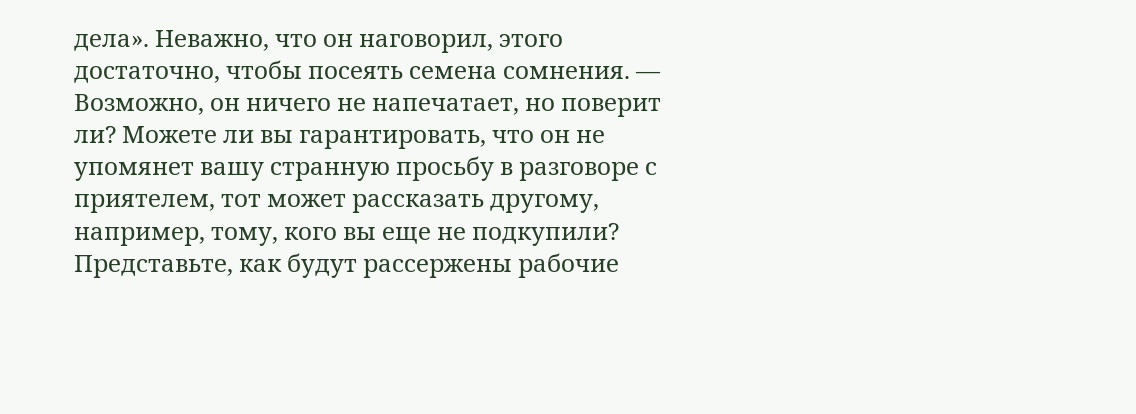дела». Неважно, что он наговорил, этого достаточно, чтобы посеять семена сомнения. — Возможно, он ничего не напечатает, но поверит ли? Можете ли вы гарантировать, что он не упомянет вашу странную просьбу в разговоре с приятелем, тот может рассказать другому, например, тому, кого вы еще не подкупили? Представьте, как будут рассержены рабочие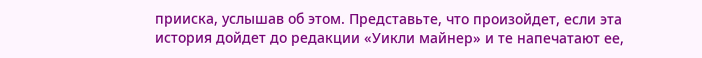прииска, услышав об этом. Представьте, что произойдет, если эта история дойдет до редакции «Уикли майнер» и те напечатают ее,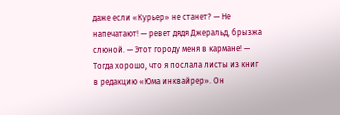даже если «Курьер» не станет? — Не напечатают! — ревет дядя Джеральд, брызжа слюной. — Этот городу меня в кармане! — Тогда хорошо, что я послала листы из книг в редакцию «Юма инквайрер». Он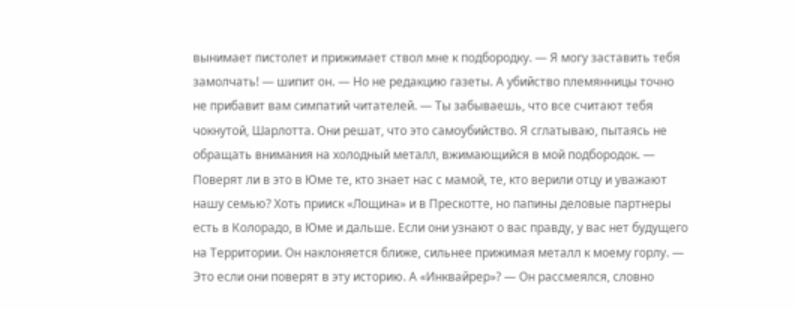вынимает пистолет и прижимает ствол мне к подбородку. — Я могу заставить тебя замолчать! — шипит он. — Но не редакцию газеты. А убийство племянницы точно не прибавит вам симпатий читателей. — Ты забываешь, что все считают тебя чокнутой, Шарлотта. Они решат, что это самоубийство. Я сглатываю, пытаясь не обращать внимания на холодный металл, вжимающийся в мой подбородок. — Поверят ли в это в Юме те, кто знает нас с мамой, те, кто верили отцу и уважают нашу семью? Хоть прииск «Лощина» и в Прескотте, но папины деловые партнеры есть в Колорадо, в Юме и дальше. Если они узнают о вас правду, у вас нет будущего на Территории. Он наклоняется ближе, сильнее прижимая металл к моему горлу. — Это если они поверят в эту историю. А «Инквайрер»? — Он рассмеялся, словно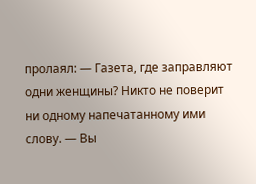пролаял: — Газета, где заправляют одни женщины? Никто не поверит ни одному напечатанному ими слову. — Вы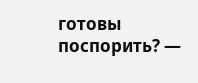готовы поспорить? —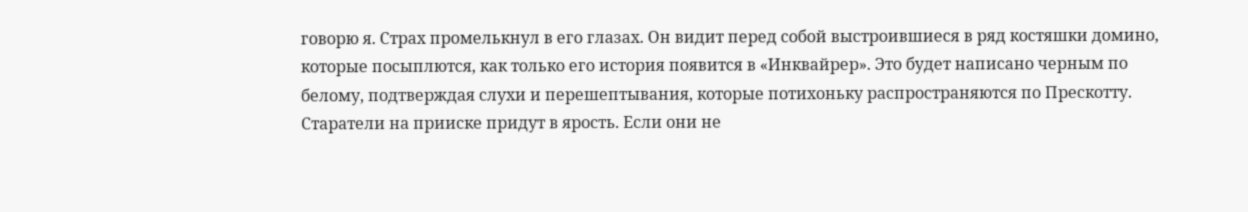говорю я. Страх промелькнул в его глазах. Он видит перед собой выстроившиеся в ряд костяшки домино, которые посыплются, как только его история появится в «Инквайрер». Это будет написано черным по белому, подтверждая слухи и перешептывания, которые потихоньку распространяются по Прескотту. Старатели на прииске придут в ярость. Если они не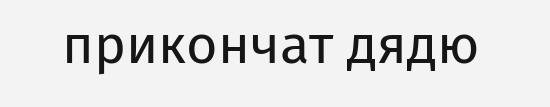прикончат дядю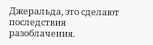Джеральда, это сделают последствия разоблачения.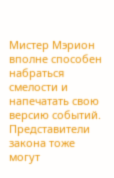Мистер Мэрион вполне способен набраться смелости и напечатать свою версию событий. Представители закона тоже могут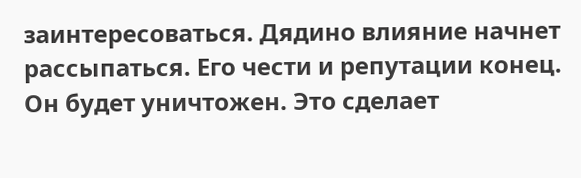заинтересоваться. Дядино влияние начнет рассыпаться. Его чести и репутации конец. Он будет уничтожен. Это сделает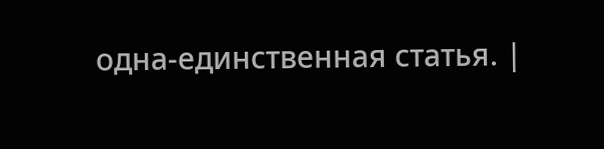одна-единственная статья. |